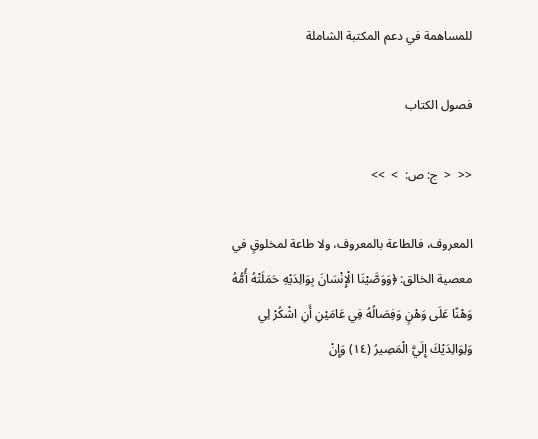للمساهمة في دعم المكتبة الشاملة

فصول الكتاب

<<  <  ج: ص:  >  >>

المعروف، فالطاعة بالمعروف، ولا طاعة لمخلوقٍ في معصية الخالق: ﴿وَوَصَّيْنَا الْإِنْسَانَ بِوَالِدَيْهِ حَمَلَتْهُ أُمُّهُ وَهْنًا عَلَى وَهْنٍ وَفِصَالُهُ فِي عَامَيْنِ أَنِ اشْكُرْ لِي وَلِوَالِدَيْكَ إِلَيَّ الْمَصِيرُ (١٤) وَإِنْ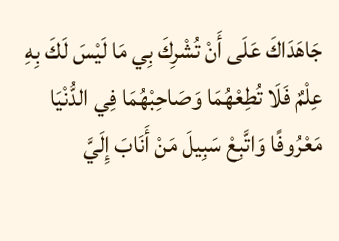جَاهَدَاكَ عَلَى أَنْ تُشْرِكَ بِي مَا لَيْسَ لَكَ بِهِ عِلْمٌ فَلَا تُطِعْهُمَا وَصَاحِبْهُمَا فِي الدُّنْيَا مَعْرُوفًا وَاتَّبِعْ سَبِيلَ مَنْ أَنَابَ إِلَيَّ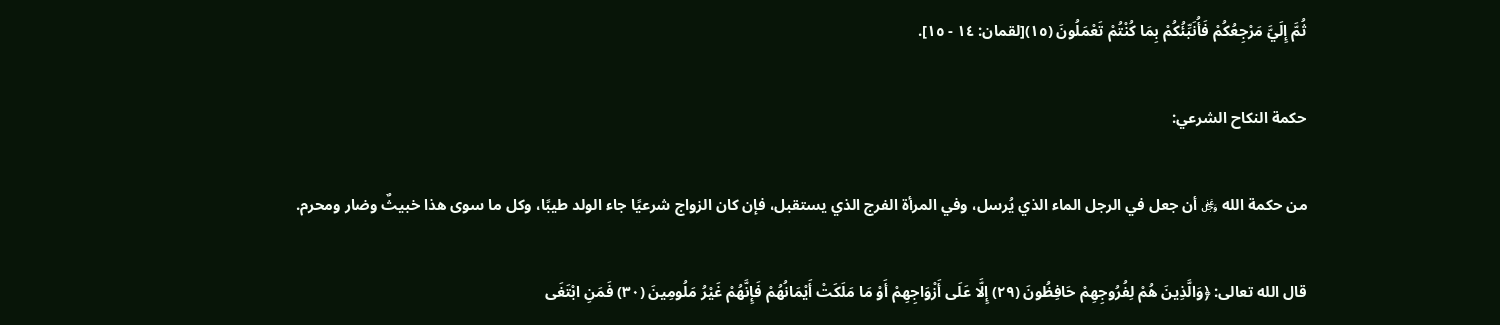ثُمَّ إِلَيَّ مَرْجِعُكُمْ فَأُنَبِّئُكُمْ بِمَا كُنْتُمْ تَعْمَلُونَ (١٥)[لقمان: ١٤ - ١٥].

حكمة النكاح الشرعي:

من حكمة الله ﷿ أن جعل في الرجل الماء الذي يُرسل، وفي المرأة الفرج الذي يستقبل، فإن كان الزواج شرعيًا جاء الولد طيبًا، وكل ما سوى هذا خبيثٌ وضار ومحرم.

قال الله تعالى: ﴿وَالَّذِينَ هُمْ لِفُرُوجِهِمْ حَافِظُونَ (٢٩) إِلَّا عَلَى أَزْوَاجِهِمْ أَوْ مَا مَلَكَتْ أَيْمَانُهُمْ فَإِنَّهُمْ غَيْرُ مَلُومِينَ (٣٠) فَمَنِ ابْتَغَى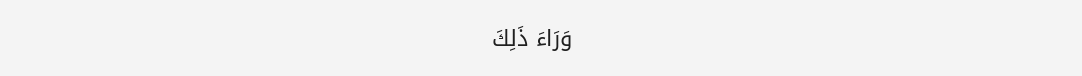وَرَاءَ ذَلِكَ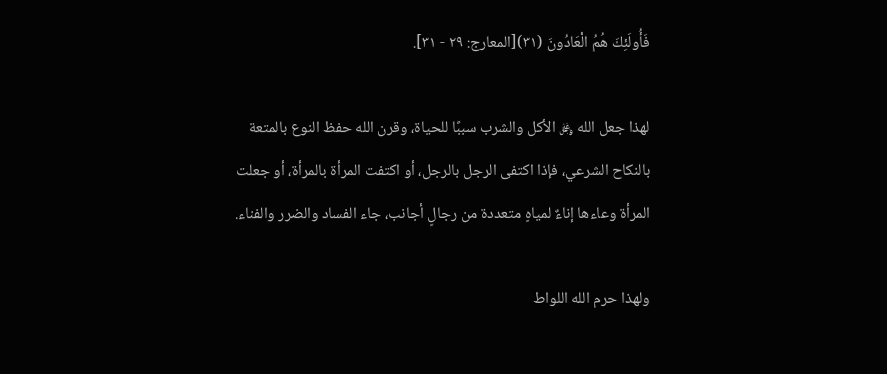فَأُولَئِكَ هُمُ الْعَادُونَ (٣١)[المعارج: ٢٩ - ٣١].

لهذا جعل الله ﷿ الأكل والشرب سببًا للحياة، وقرن الله حفظ النوع بالمتعة بالنكاح الشرعي، فإذا اكتفى الرجل بالرجل، أو اكتفت المرأة بالمرأة، أو جعلت المرأة وعاءها إناءٌ لمياهٍ متعددة من رجالٍ أجانب، جاء الفساد والضرر والفناء.

ولهذا حرم الله اللواط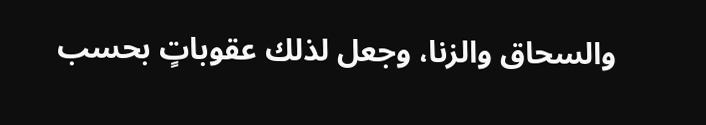والسحاق والزنا، وجعل لذلك عقوباتٍ بحسب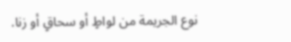نوع الجريمة من لواطٍ أو سحاقٍ أو زنا.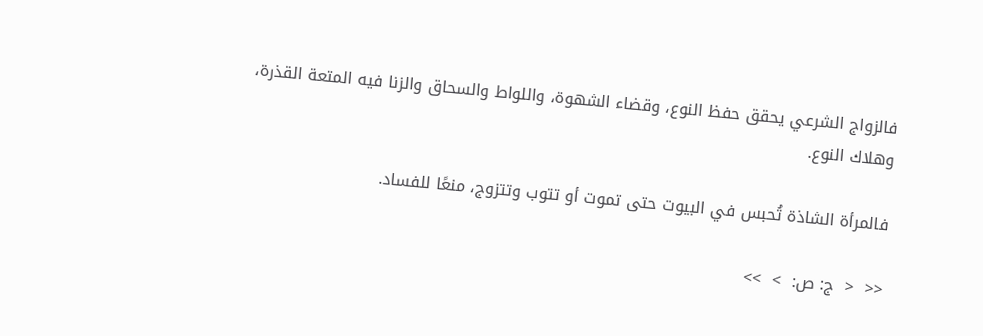فالزواج الشرعي يحقق حفظ النوع، وقضاء الشهوة، واللواط والسحاق والزنا فيه المتعة القذرة، وهلاك النوع.

فالمرأة الشاذة تُحبس في البيوت حتى تموت أو تتوب وتتزوج، منعًا للفساد.

<<  <  ج: ص:  >  >>